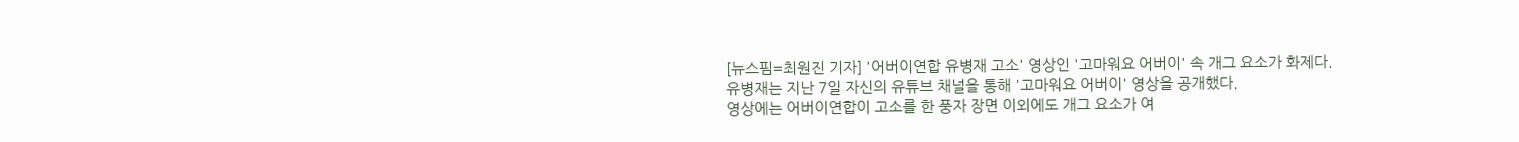[뉴스핌=최원진 기자] '어버이연합 유병재 고소' 영상인 '고마워요 어버이' 속 개그 요소가 화제다.
유병재는 지난 7일 자신의 유튜브 채널을 통해 '고마워요 어버이' 영상을 공개했다.
영상에는 어버이연합이 고소를 한 풍자 장면 이외에도 개그 요소가 여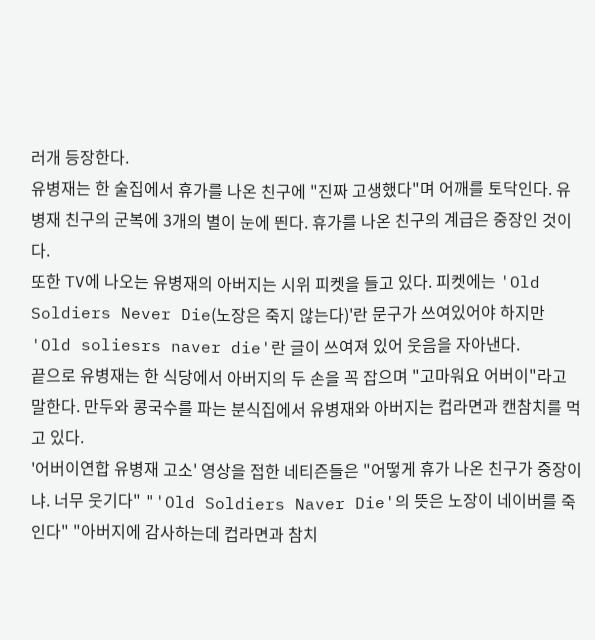러개 등장한다.
유병재는 한 술집에서 휴가를 나온 친구에 "진짜 고생했다"며 어깨를 토닥인다. 유병재 친구의 군복에 3개의 별이 눈에 띈다. 휴가를 나온 친구의 계급은 중장인 것이다.
또한 TV에 나오는 유병재의 아버지는 시위 피켓을 들고 있다. 피켓에는 'Old Soldiers Never Die(노장은 죽지 않는다)'란 문구가 쓰여있어야 하지만 'Old soliesrs naver die'란 글이 쓰여져 있어 웃음을 자아낸다.
끝으로 유병재는 한 식당에서 아버지의 두 손을 꼭 잡으며 "고마워요 어버이"라고 말한다. 만두와 콩국수를 파는 분식집에서 유병재와 아버지는 컵라면과 캔참치를 먹고 있다.
'어버이연합 유병재 고소' 영상을 접한 네티즌들은 "어떻게 휴가 나온 친구가 중장이냐. 너무 웃기다" "'Old Soldiers Naver Die'의 뜻은 노장이 네이버를 죽인다" "아버지에 감사하는데 컵라면과 참치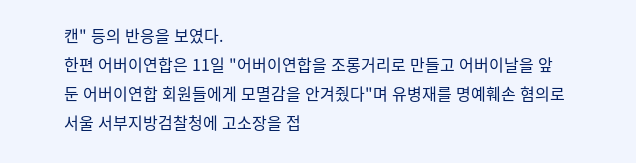캔" 등의 반응을 보였다.
한편 어버이연합은 11일 "어버이연합을 조롱거리로 만들고 어버이날을 앞둔 어버이연합 회원들에게 모멸감을 안겨줬다"며 유병재를 명예훼손 혐의로 서울 서부지방검찰청에 고소장을 접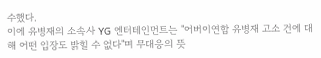수했다.
이에 유병재의 소속사 YG 엔터테인먼트는 "어버이연합 유병재 고소 건에 대해 어떤 입장도 밝힐 수 없다"며 무대응의 뜻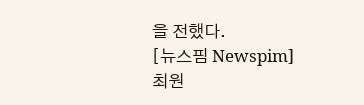을 전했다.
[뉴스핌 Newspim] 최원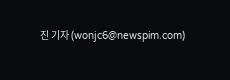진 기자 (wonjc6@newspim.com)